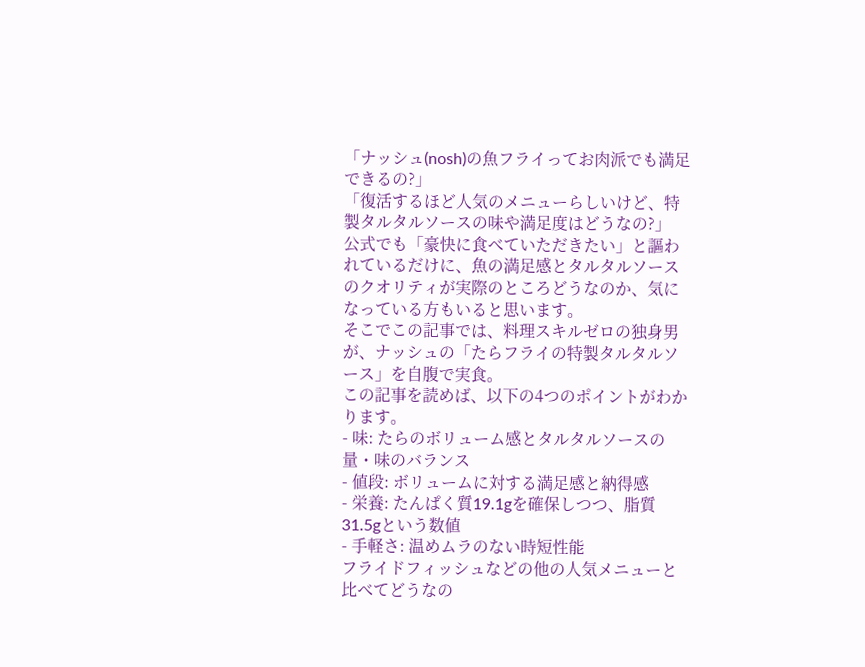「ナッシュ(nosh)の魚フライってお肉派でも満足できるの?」
「復活するほど人気のメニューらしいけど、特製タルタルソースの味や満足度はどうなの?」
公式でも「豪快に食べていただきたい」と謳われているだけに、魚の満足感とタルタルソースのクオリティが実際のところどうなのか、気になっている方もいると思います。
そこでこの記事では、料理スキルゼロの独身男が、ナッシュの「たらフライの特製タルタルソース」を自腹で実食。
この記事を読めば、以下の4つのポイントがわかります。
- 味: たらのボリューム感とタルタルソースの量・味のバランス
- 値段: ボリュームに対する満足感と納得感
- 栄養: たんぱく質19.1gを確保しつつ、脂質31.5gという数値
- 手軽さ: 温めムラのない時短性能
フライドフィッシュなどの他の人気メニューと比べてどうなの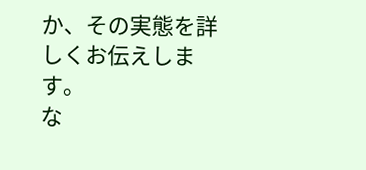か、その実態を詳しくお伝えします。
な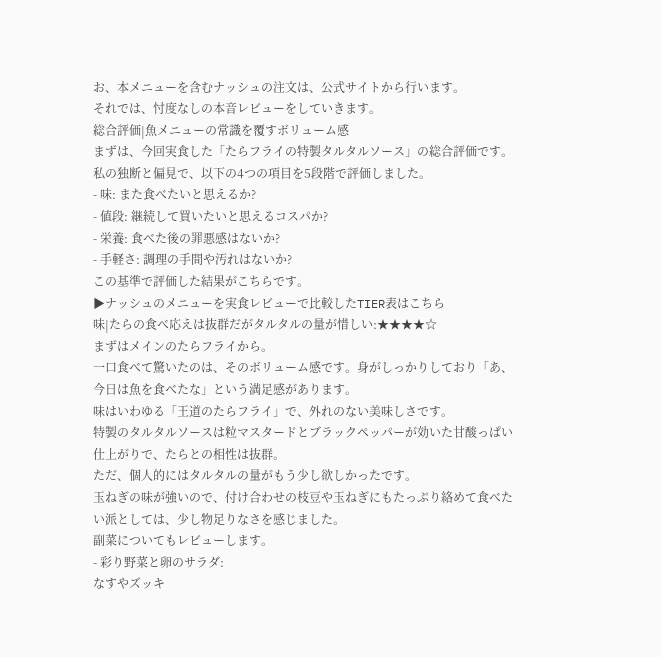お、本メニューを含むナッシュの注文は、公式サイトから行います。
それでは、忖度なしの本音レビューをしていきます。
総合評価|魚メニューの常識を覆すボリューム感
まずは、今回実食した「たらフライの特製タルタルソース」の総合評価です。
私の独断と偏見で、以下の4つの項目を5段階で評価しました。
- 味: また食べたいと思えるか?
- 値段: 継続して買いたいと思えるコスパか?
- 栄養: 食べた後の罪悪感はないか?
- 手軽さ: 調理の手間や汚れはないか?
この基準で評価した結果がこちらです。
▶ナッシュのメニューを実食レビューで比較したTIER表はこちら
味|たらの食べ応えは抜群だがタルタルの量が惜しい:★★★★☆
まずはメインのたらフライから。
一口食べて驚いたのは、そのボリューム感です。身がしっかりしており「あ、今日は魚を食べたな」という満足感があります。
味はいわゆる「王道のたらフライ」で、外れのない美味しさです。
特製のタルタルソースは粒マスタードとブラックペッパーが効いた甘酸っぱい仕上がりで、たらとの相性は抜群。
ただ、個人的にはタルタルの量がもう少し欲しかったです。
玉ねぎの味が強いので、付け合わせの枝豆や玉ねぎにもたっぷり絡めて食べたい派としては、少し物足りなさを感じました。
副菜についてもレビューします。
- 彩り野菜と卵のサラダ:
なすやズッキ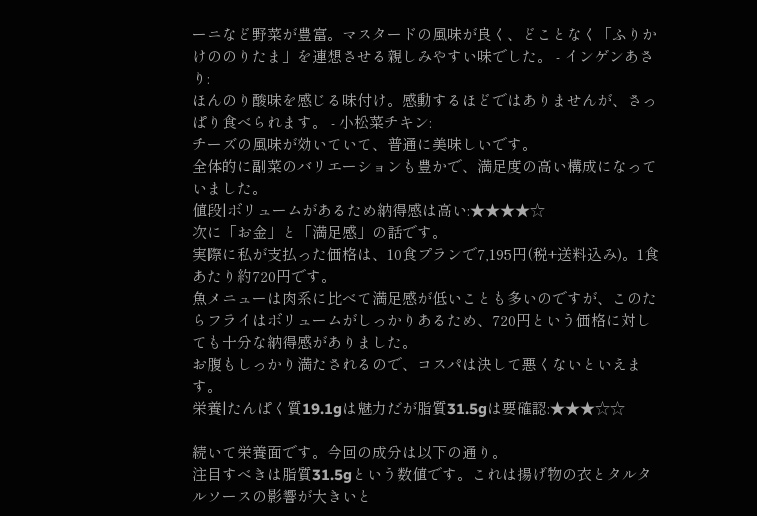ーニなど野菜が豊富。マスタードの風味が良く、どことなく「ふりかけののりたま」を連想させる親しみやすい味でした。 - インゲンあさり:
ほんのり酸味を感じる味付け。感動するほどではありませんが、さっぱり食べられます。 - 小松菜チキン:
チーズの風味が効いていて、普通に美味しいです。
全体的に副菜のバリエーションも豊かで、満足度の高い構成になっていました。
値段|ボリュームがあるため納得感は高い:★★★★☆
次に「お金」と「満足感」の話です。
実際に私が支払った価格は、10食プランで7,195円(税+送料込み)。1食あたり約720円です。
魚メニューは肉系に比べて満足感が低いことも多いのですが、このたらフライはボリュームがしっかりあるため、720円という価格に対しても十分な納得感がありました。
お腹もしっかり満たされるので、コスパは決して悪くないといえます。
栄養|たんぱく質19.1gは魅力だが脂質31.5gは要確認:★★★☆☆

続いて栄養面です。今回の成分は以下の通り。
注目すべきは脂質31.5gという数値です。これは揚げ物の衣とタルタルソースの影響が大きいと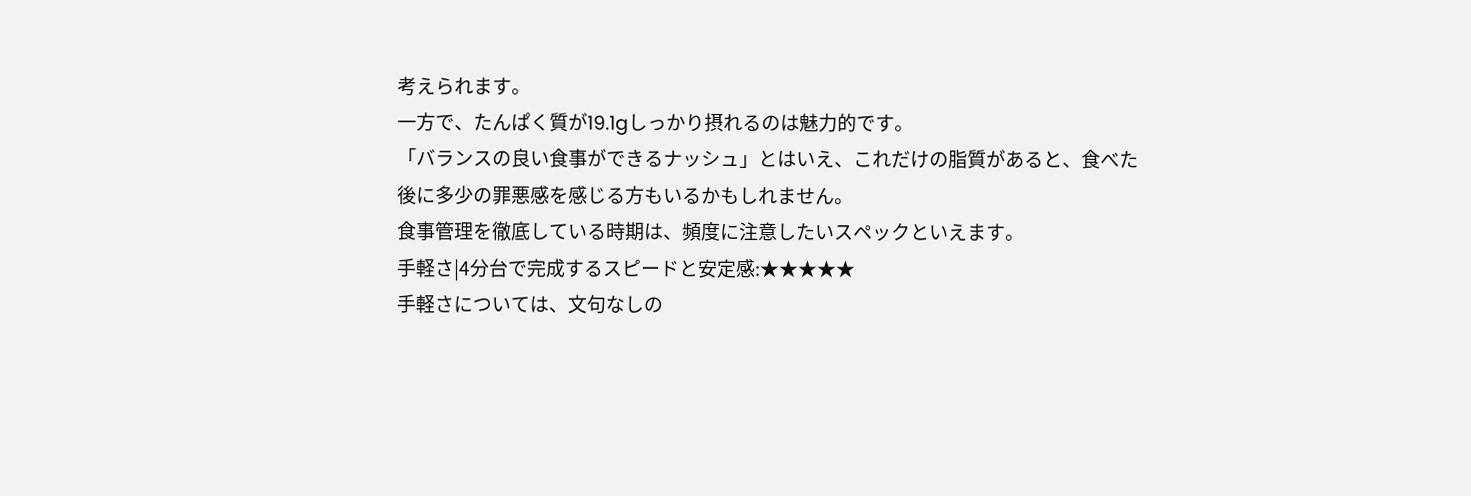考えられます。
一方で、たんぱく質が19.1gしっかり摂れるのは魅力的です。
「バランスの良い食事ができるナッシュ」とはいえ、これだけの脂質があると、食べた後に多少の罪悪感を感じる方もいるかもしれません。
食事管理を徹底している時期は、頻度に注意したいスペックといえます。
手軽さ|4分台で完成するスピードと安定感:★★★★★
手軽さについては、文句なしの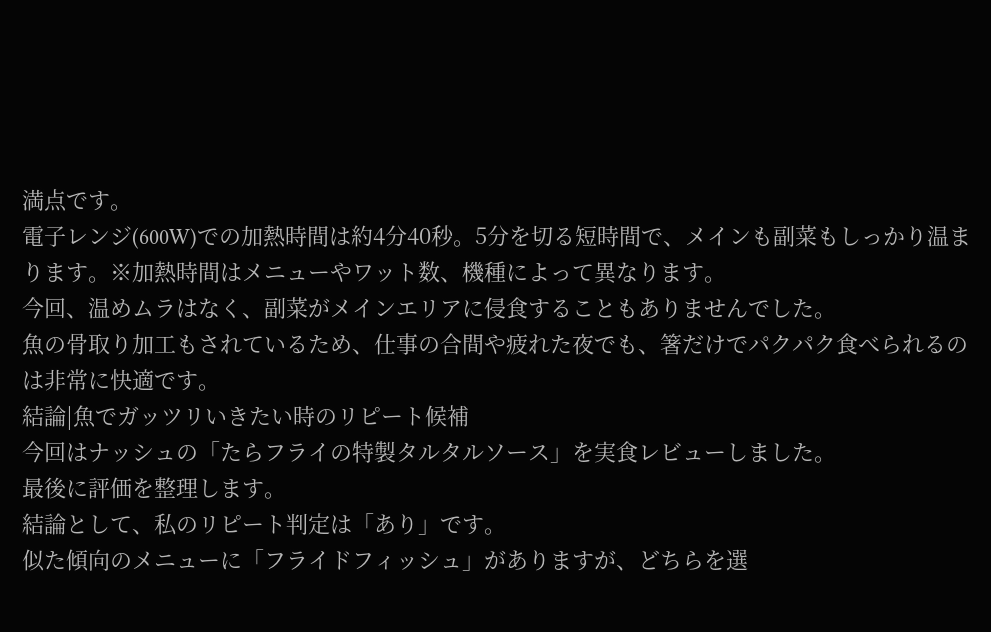満点です。
電子レンジ(600W)での加熱時間は約4分40秒。5分を切る短時間で、メインも副菜もしっかり温まります。※加熱時間はメニューやワット数、機種によって異なります。
今回、温めムラはなく、副菜がメインエリアに侵食することもありませんでした。
魚の骨取り加工もされているため、仕事の合間や疲れた夜でも、箸だけでパクパク食べられるのは非常に快適です。
結論|魚でガッツリいきたい時のリピート候補
今回はナッシュの「たらフライの特製タルタルソース」を実食レビューしました。
最後に評価を整理します。
結論として、私のリピート判定は「あり」です。
似た傾向のメニューに「フライドフィッシュ」がありますが、どちらを選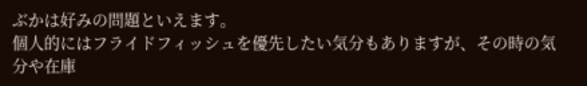ぶかは好みの問題といえます。
個人的にはフライドフィッシュを優先したい気分もありますが、その時の気分や在庫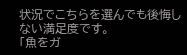状況でこちらを選んでも後悔しない満足度です。
「魚をガ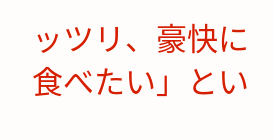ッツリ、豪快に食べたい」とい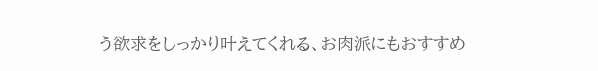う欲求をしっかり叶えてくれる、お肉派にもおすすめ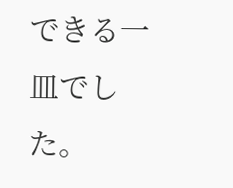できる一皿でした。